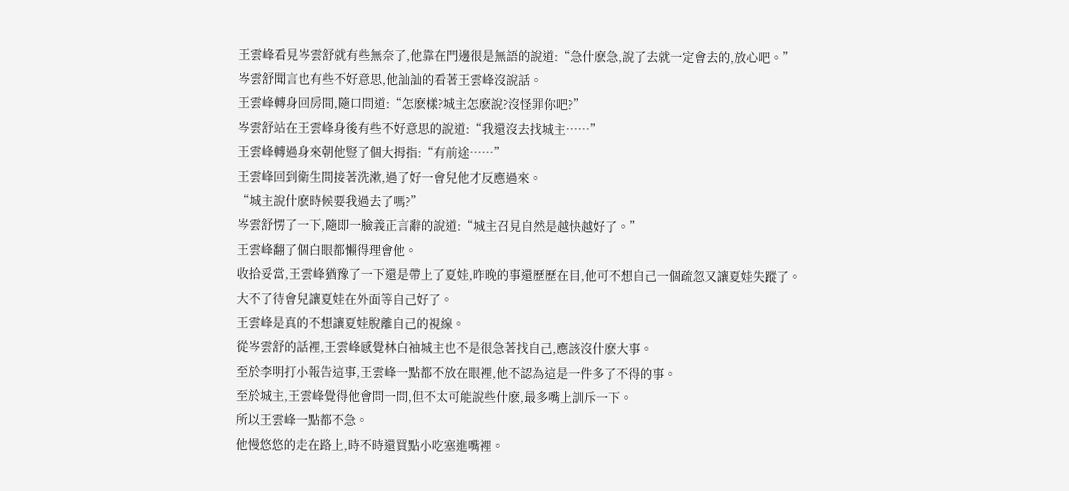王雲峰看見岑雲舒就有些無奈了,他靠在門邊很是無語的說道:“急什麽急,說了去就一定會去的,放心吧。”
岑雲舒聞言也有些不好意思,他訕訕的看著王雲峰沒說話。
王雲峰轉身回房間,隨口問道:“怎麽樣?城主怎麽說?沒怪罪你吧?”
岑雲舒站在王雲峰身後有些不好意思的說道:“我還沒去找城主……”
王雲峰轉過身來朝他豎了個大拇指:“有前途……”
王雲峰回到衛生間接著洗漱,過了好一會兒他才反應過來。
“城主說什麽時候要我過去了嗎?”
岑雲舒愣了一下,隨即一臉義正言辭的說道:“城主召見自然是越快越好了。”
王雲峰翻了個白眼都懶得理會他。
收拾妥當,王雲峰猶豫了一下還是帶上了夏娃,昨晚的事還歷歷在目,他可不想自己一個疏忽又讓夏娃失蹤了。
大不了待會兒讓夏娃在外面等自己好了。
王雲峰是真的不想讓夏娃脫離自己的視線。
從岑雲舒的話裡,王雲峰感覺林白袖城主也不是很急著找自己,應該沒什麽大事。
至於李明打小報告這事,王雲峰一點都不放在眼裡,他不認為這是一件多了不得的事。
至於城主,王雲峰覺得他會問一問,但不太可能說些什麽,最多嘴上訓斥一下。
所以王雲峰一點都不急。
他慢悠悠的走在路上,時不時還買點小吃塞進嘴裡。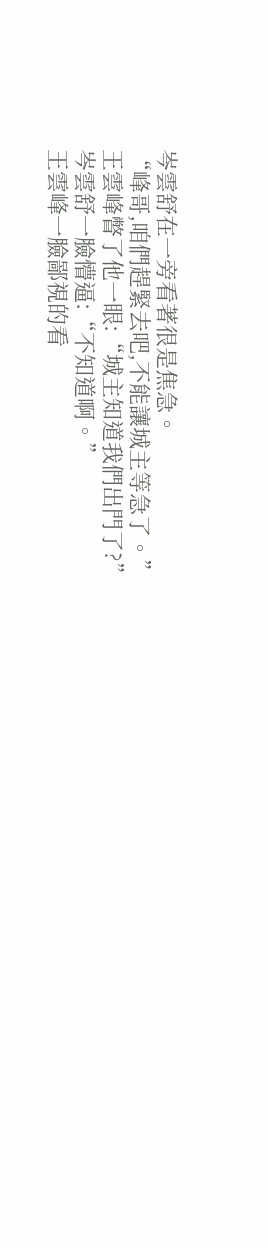岑雲舒在一旁看著很是焦急。
“峰哥,咱們趕緊去吧,不能讓城主等急了。”
王雲峰瞥了他一眼:“城主知道我們出門了?”
岑雲舒一臉懵逼:“不知道啊。”
王雲峰一臉鄙視的看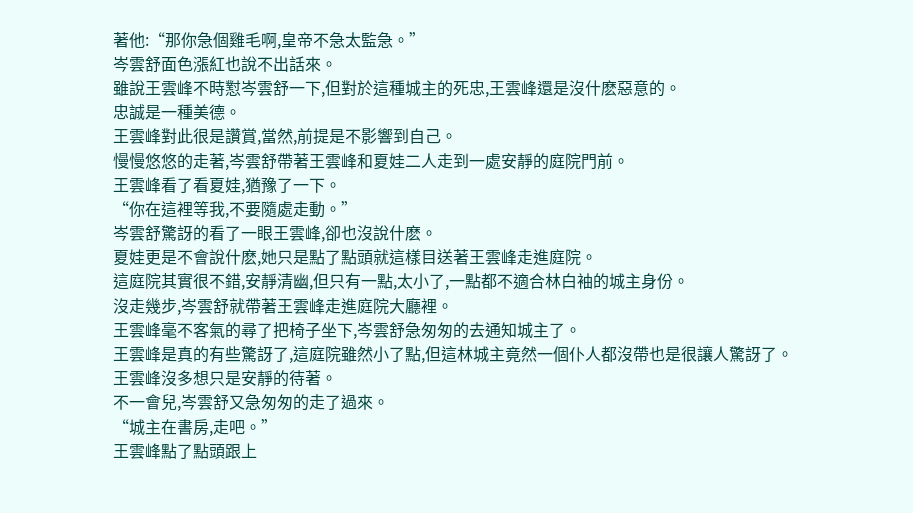著他:“那你急個雞毛啊,皇帝不急太監急。”
岑雲舒面色漲紅也說不出話來。
雖說王雲峰不時懟岑雲舒一下,但對於這種城主的死忠,王雲峰還是沒什麽惡意的。
忠誠是一種美德。
王雲峰對此很是讚賞,當然,前提是不影響到自己。
慢慢悠悠的走著,岑雲舒帶著王雲峰和夏娃二人走到一處安靜的庭院門前。
王雲峰看了看夏娃,猶豫了一下。
“你在這裡等我,不要隨處走動。”
岑雲舒驚訝的看了一眼王雲峰,卻也沒說什麽。
夏娃更是不會說什麽,她只是點了點頭就這樣目送著王雲峰走進庭院。
這庭院其實很不錯,安靜清幽,但只有一點,太小了,一點都不適合林白袖的城主身份。
沒走幾步,岑雲舒就帶著王雲峰走進庭院大廳裡。
王雲峰毫不客氣的尋了把椅子坐下,岑雲舒急匆匆的去通知城主了。
王雲峰是真的有些驚訝了,這庭院雖然小了點,但這林城主竟然一個仆人都沒帶也是很讓人驚訝了。
王雲峰沒多想只是安靜的待著。
不一會兒,岑雲舒又急匆匆的走了過來。
“城主在書房,走吧。”
王雲峰點了點頭跟上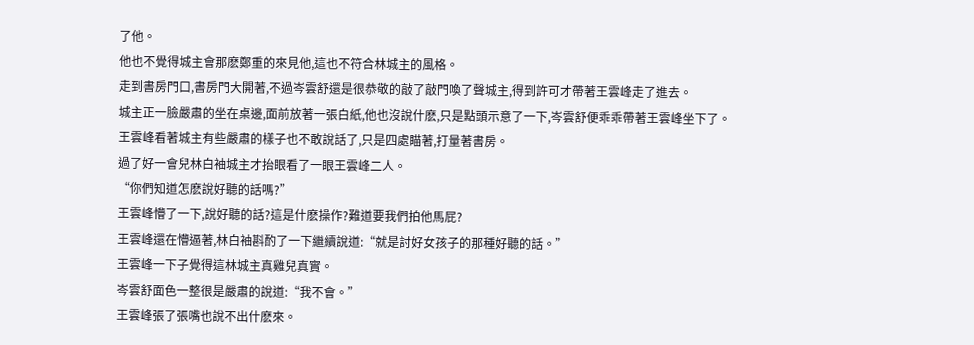了他。
他也不覺得城主會那麽鄭重的來見他,這也不符合林城主的風格。
走到書房門口,書房門大開著,不過岑雲舒還是很恭敬的敲了敲門喚了聲城主,得到許可才帶著王雲峰走了進去。
城主正一臉嚴肅的坐在桌邊,面前放著一張白紙,他也沒說什麽,只是點頭示意了一下,岑雲舒便乖乖帶著王雲峰坐下了。
王雲峰看著城主有些嚴肅的樣子也不敢說話了,只是四處瞄著,打量著書房。
過了好一會兒林白袖城主才抬眼看了一眼王雲峰二人。
“你們知道怎麽說好聽的話嗎?”
王雲峰懵了一下,說好聽的話?這是什麽操作?難道要我們拍他馬屁?
王雲峰還在懵逼著,林白袖斟酌了一下繼續說道:“就是討好女孩子的那種好聽的話。”
王雲峰一下子覺得這林城主真雞兒真實。
岑雲舒面色一整很是嚴肅的說道:“我不會。”
王雲峰張了張嘴也說不出什麽來。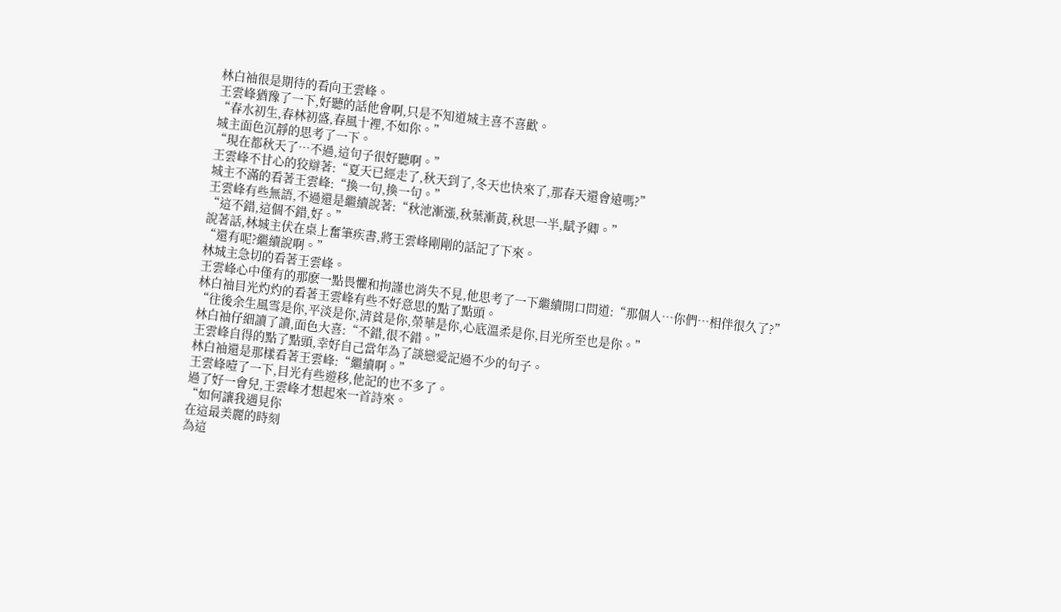林白袖很是期待的看向王雲峰。
王雲峰猶豫了一下,好聽的話他會啊,只是不知道城主喜不喜歡。
“春水初生,春林初盛,春風十裡,不如你。”
城主面色沉靜的思考了一下。
“現在都秋天了…不過,這句子很好聽啊。”
王雲峰不甘心的狡辯著:“夏天已經走了,秋天到了,冬天也快來了,那春天還會遠嗎?”
城主不滿的看著王雲峰:“換一句,換一句。”
王雲峰有些無語,不過還是繼續說著:“秋池漸漲,秋葉漸黃,秋思一半,賦予卿。”
“這不錯,這個不錯,好。”
說著話,林城主伏在桌上奮筆疾書,將王雲峰剛剛的話記了下來。
“還有呢?繼續說啊。”
林城主急切的看著王雲峰。
王雲峰心中僅有的那麽一點畏懼和拘謹也消失不見,他思考了一下繼續開口問道:“那個人…你們…相伴很久了?”
林白袖目光灼灼的看著王雲峰有些不好意思的點了點頭。
“往後余生風雪是你,平淡是你,清貧是你,榮華是你,心底溫柔是你,目光所至也是你。”
林白袖仔細讀了讀,面色大喜:“不錯,很不錯。”
王雲峰自得的點了點頭,幸好自己當年為了談戀愛記過不少的句子。
林白袖還是那樣看著王雲峰:“繼續啊。”
王雲峰噎了一下,目光有些遊移,他記的也不多了。
過了好一會兒,王雲峰才想起來一首詩來。
“如何讓我遇見你
在這最美麗的時刻
為這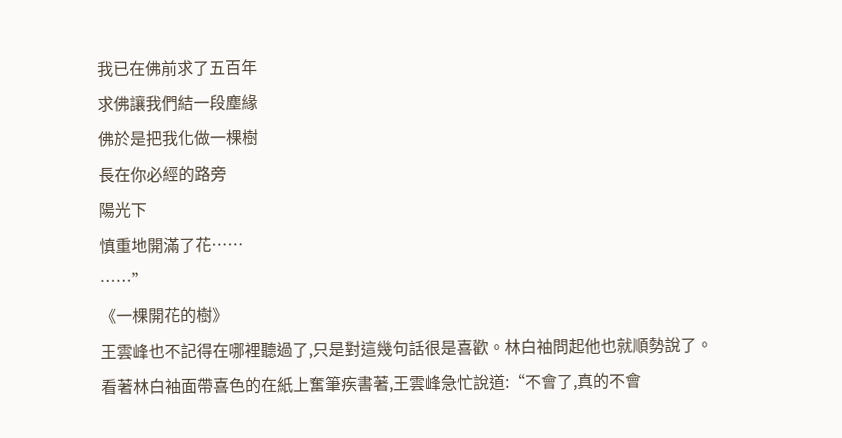我已在佛前求了五百年
求佛讓我們結一段塵緣
佛於是把我化做一棵樹
長在你必經的路旁
陽光下
慎重地開滿了花……
……”
《一棵開花的樹》
王雲峰也不記得在哪裡聽過了,只是對這幾句話很是喜歡。林白袖問起他也就順勢說了。
看著林白袖面帶喜色的在紙上奮筆疾書著,王雲峰急忙說道:“不會了,真的不會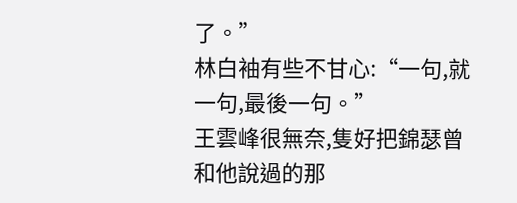了。”
林白袖有些不甘心:“一句,就一句,最後一句。”
王雲峰很無奈,隻好把錦瑟曾和他說過的那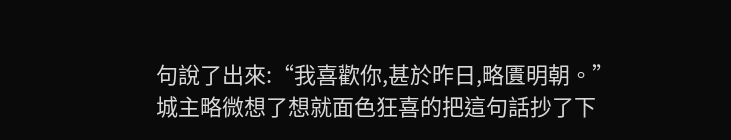句說了出來:“我喜歡你,甚於昨日,略匱明朝。”
城主略微想了想就面色狂喜的把這句話抄了下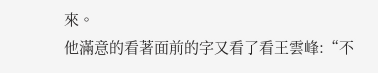來。
他滿意的看著面前的字又看了看王雲峰:“不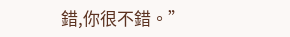錯,你很不錯。”